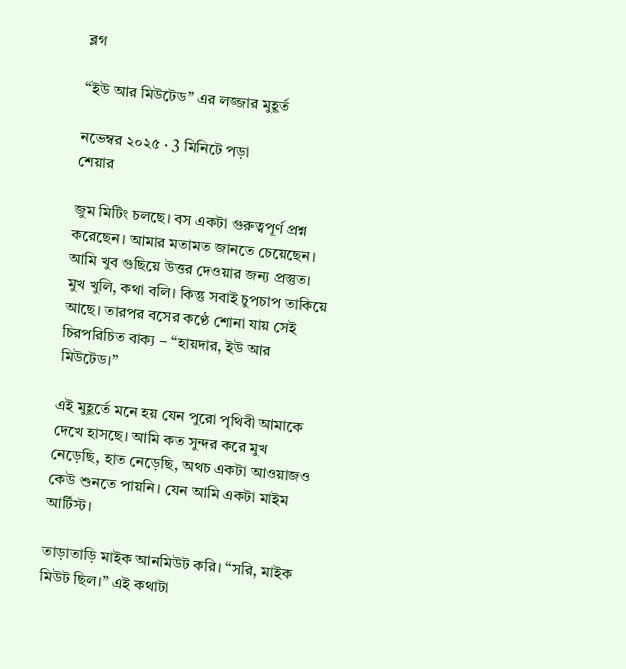ব্লগ

“ইউ আর মিউটেড” এর লজ্জার মুহূর্ত

নভেম্বর ২০২৫ · 3 মিনিটে পড়া
শেয়ার

জুম মিটিং চলছে। বস একটা গুরুত্বপূর্ণ প্রশ্ন করেছেন। আমার মতামত জানতে চেয়েছেন। আমি খুব গুছিয়ে উত্তর দেওয়ার জন্য প্রস্তুত। মুখ খুলি, কথা বলি। কিন্তু সবাই চুপচাপ তাকিয়ে আছে। তারপর বসের কণ্ঠে শোনা যায় সেই চিরপরিচিত বাক্য – “হায়দার, ইউ আর মিউটেড।”

এই মুহূর্তে মনে হয় যেন পুরো পৃথিবী আমাকে দেখে হাসছে। আমি কত সুন্দর করে মুখ নেড়েছি, হাত নেড়েছি, অথচ একটা আওয়াজও কেউ শুনতে পায়নি। যেন আমি একটা মাইম আর্টিস্ট।

তাড়াতাড়ি মাইক আনমিউট করি। “সরি, মাইক মিউট ছিল।” এই কথাটা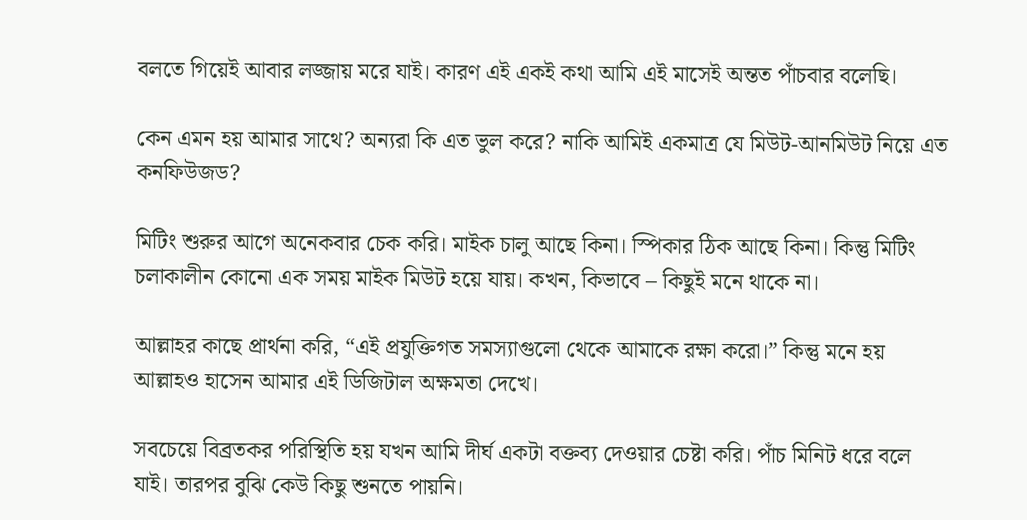বলতে গিয়েই আবার লজ্জায় মরে যাই। কারণ এই একই কথা আমি এই মাসেই অন্তত পাঁচবার বলেছি।

কেন এমন হয় আমার সাথে? অন্যরা কি এত ভুল করে? নাকি আমিই একমাত্র যে মিউট-আনমিউট নিয়ে এত কনফিউজড?

মিটিং শুরুর আগে অনেকবার চেক করি। মাইক চালু আছে কিনা। স্পিকার ঠিক আছে কিনা। কিন্তু মিটিং চলাকালীন কোনো এক সময় মাইক মিউট হয়ে যায়। কখন, কিভাবে – কিছুই মনে থাকে না।

আল্লাহর কাছে প্রার্থনা করি, “এই প্রযুক্তিগত সমস্যাগুলো থেকে আমাকে রক্ষা করো।” কিন্তু মনে হয় আল্লাহও হাসেন আমার এই ডিজিটাল অক্ষমতা দেখে।

সবচেয়ে বিব্রতকর পরিস্থিতি হয় যখন আমি দীর্ঘ একটা বক্তব্য দেওয়ার চেষ্টা করি। পাঁচ মিনিট ধরে বলে যাই। তারপর বুঝি কেউ কিছু শুনতে পায়নি।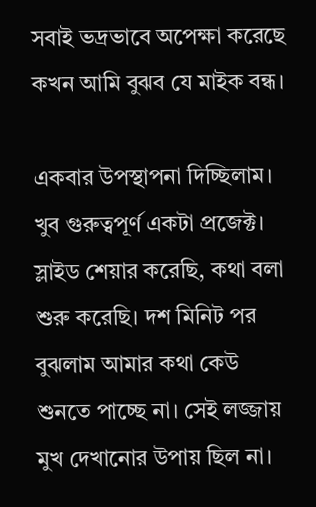সবাই ভদ্রভাবে অপেক্ষা করেছে কখন আমি বুঝব যে মাইক বন্ধ।

একবার উপস্থাপনা দিচ্ছিলাম। খুব গুরুত্বপূর্ণ একটা প্রজেক্ট। স্লাইড শেয়ার করেছি, কথা বলা শুরু করেছি। দশ মিনিট পর বুঝলাম আমার কথা কেউ শুনতে পাচ্ছে না। সেই লজ্জায় মুখ দেখানোর উপায় ছিল না।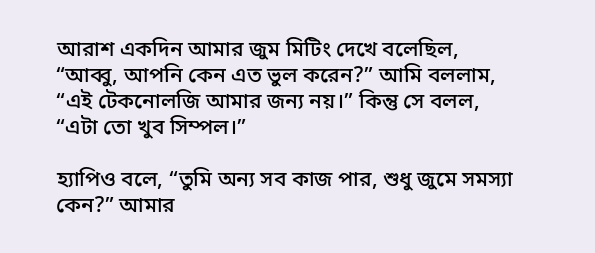আরাশ একদিন আমার জুম মিটিং দেখে বলেছিল, “আব্বু, আপনি কেন এত ভুল করেন?” আমি বললাম, “এই টেকনোলজি আমার জন্য নয়।” কিন্তু সে বলল, “এটা তো খুব সিম্পল।”

হ্যাপিও বলে, “তুমি অন্য সব কাজ পার, শুধু জুমে সমস্যা কেন?” আমার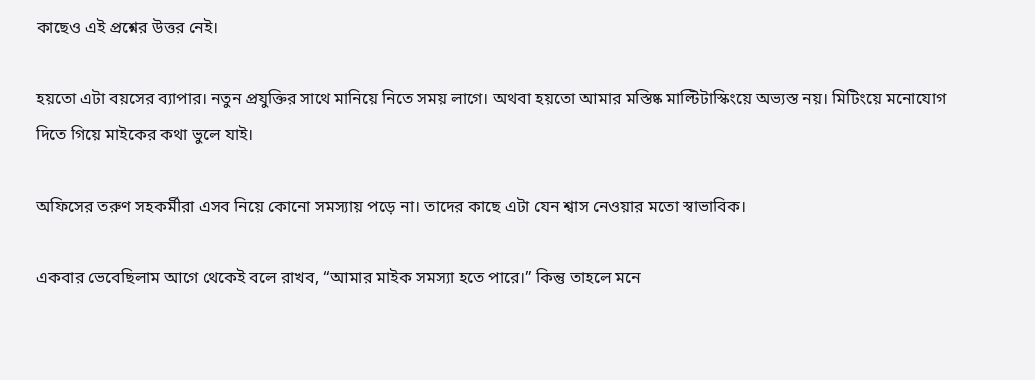কাছেও এই প্রশ্নের উত্তর নেই।

হয়তো এটা বয়সের ব্যাপার। নতুন প্রযুক্তির সাথে মানিয়ে নিতে সময় লাগে। অথবা হয়তো আমার মস্তিষ্ক মাল্টিটাস্কিংয়ে অভ্যস্ত নয়। মিটিংয়ে মনোযোগ দিতে গিয়ে মাইকের কথা ভুলে যাই।

অফিসের তরুণ সহকর্মীরা এসব নিয়ে কোনো সমস্যায় পড়ে না। তাদের কাছে এটা যেন শ্বাস নেওয়ার মতো স্বাভাবিক।

একবার ভেবেছিলাম আগে থেকেই বলে রাখব, “আমার মাইক সমস্যা হতে পারে।” কিন্তু তাহলে মনে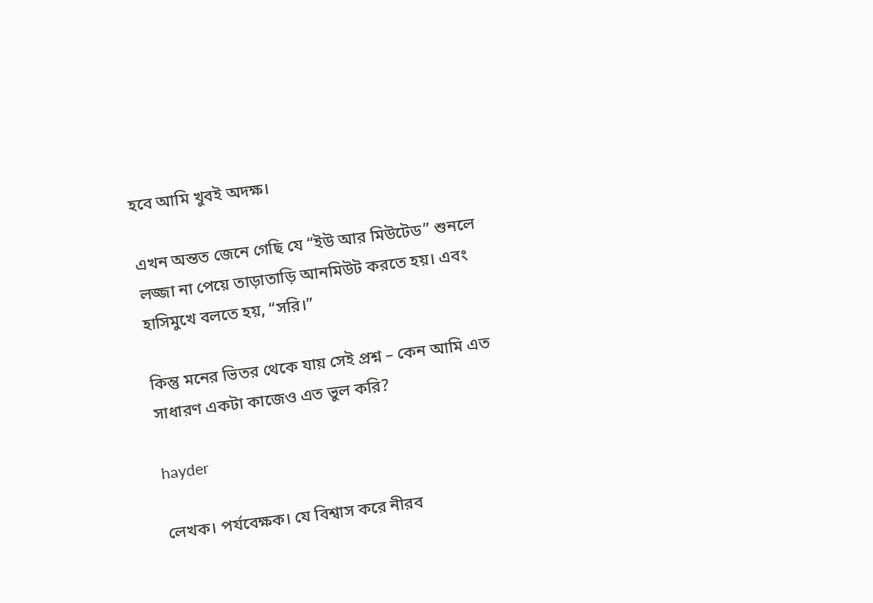হবে আমি খুবই অদক্ষ।

এখন অন্তত জেনে গেছি যে “ইউ আর মিউটেড” শুনলে লজ্জা না পেয়ে তাড়াতাড়ি আনমিউট করতে হয়। এবং হাসিমুখে বলতে হয়, “সরি।”

কিন্তু মনের ভিতর থেকে যায় সেই প্রশ্ন – কেন আমি এত সাধারণ একটা কাজেও এত ভুল করি?

hayder

লেখক। পর্যবেক্ষক। যে বিশ্বাস করে নীরব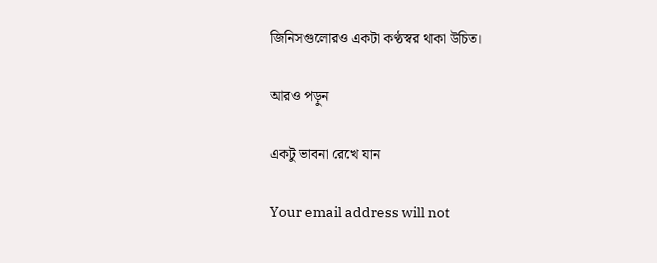জিনিসগুলোরও একটা কণ্ঠস্বর থাকা উচিত।

আরও পড়ুন

একটু ভাবনা রেখে যান

Your email address will not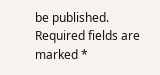be published. Required fields are marked *